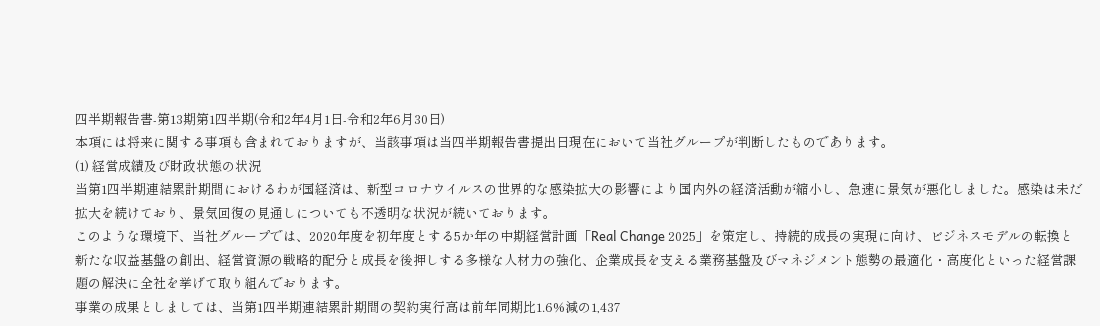四半期報告書-第13期第1四半期(令和2年4月1日-令和2年6月30日)
本項には将来に関する事項も含まれておりますが、当該事項は当四半期報告書提出日現在において当社グループが判断したものであります。
(1) 経営成績及び財政状態の状況
当第1四半期連結累計期間におけるわが国経済は、新型コロナウイルスの世界的な感染拡大の影響により国内外の経済活動が縮小し、急速に景気が悪化しました。感染は未だ拡大を続けており、景気回復の見通しについても不透明な状況が続いております。
このような環境下、当社グループでは、2020年度を初年度とする5か年の中期経営計画「Real Change 2025」を策定し、持続的成長の実現に向け、ビジネスモデルの転換と新たな収益基盤の創出、経営資源の戦略的配分と成長を後押しする多様な人材力の強化、企業成長を支える業務基盤及びマネジメント態勢の最適化・高度化といった経営課題の解決に全社を挙げて取り組んでおります。
事業の成果としましては、当第1四半期連結累計期間の契約実行高は前年同期比1.6%減の1,437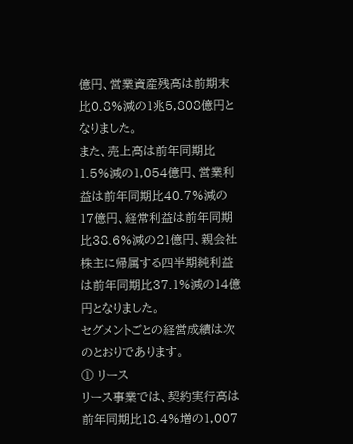億円、営業資産残高は前期末比0.8%減の1兆5,808億円となりました。
また、売上高は前年同期比1.5%減の1,054億円、営業利益は前年同期比40.7%減の17億円、経常利益は前年同期比38.6%減の21億円、親会社株主に帰属する四半期純利益は前年同期比37.1%減の14億円となりました。
セグメントごとの経営成績は次のとおりであります。
① リース
リース事業では、契約実行高は前年同期比18.4%増の1,007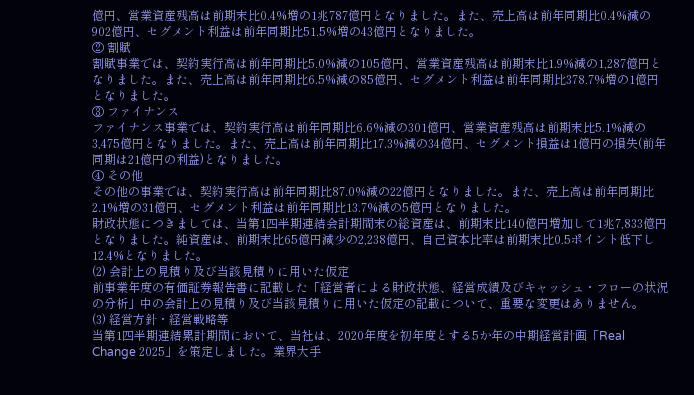億円、営業資産残高は前期末比0.4%増の1兆787億円となりました。また、売上高は前年同期比0.4%減の902億円、セグメント利益は前年同期比51.5%増の43億円となりました。
② 割賦
割賦事業では、契約実行高は前年同期比5.0%減の105億円、営業資産残高は前期末比1.9%減の1,287億円となりました。また、売上高は前年同期比6.5%減の85億円、セグメント利益は前年同期比378.7%増の1億円となりました。
③ ファイナンス
ファイナンス事業では、契約実行高は前年同期比6.6%減の301億円、営業資産残高は前期末比5.1%減の3,475億円となりました。また、売上高は前年同期比17.3%減の34億円、セグメント損益は1億円の損失(前年同期は21億円の利益)となりました。
④ その他
その他の事業では、契約実行高は前年同期比87.0%減の22億円となりました。また、売上高は前年同期比2.1%増の31億円、セグメント利益は前年同期比13.7%減の5億円となりました。
財政状態につきましては、当第1四半期連結会計期間末の総資産は、前期末比140億円増加して1兆7,833億円となりました。純資産は、前期末比65億円減少の2,238億円、自己資本比率は前期末比0.5ポイント低下し12.4%となりました。
(2) 会計上の見積り及び当該見積りに用いた仮定
前事業年度の有価証券報告書に記載した「経営者による財政状態、経営成績及びキャッシュ・フローの状況の分析」中の会計上の見積り及び当該見積りに用いた仮定の記載について、重要な変更はありません。
(3) 経営方針・経営戦略等
当第1四半期連結累計期間において、当社は、2020年度を初年度とする5か年の中期経営計画「Real Change 2025」を策定しました。業界大手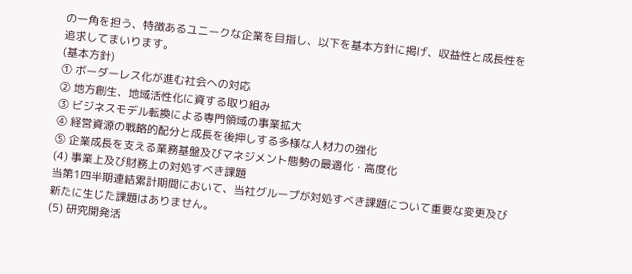の一角を担う、特徴あるユニークな企業を目指し、以下を基本方針に掲げ、収益性と成長性を追求してまいります。
(基本方針)
① ボーダーレス化が進む社会への対応
② 地方創生、地域活性化に資する取り組み
③ ビジネスモデル転換による専門領域の事業拡大
④ 経営資源の戦略的配分と成長を後押しする多様な人材力の強化
⑤ 企業成長を支える業務基盤及びマネジメント態勢の最適化・高度化
(4) 事業上及び財務上の対処すべき課題
当第1四半期連結累計期間において、当社グループが対処すべき課題について重要な変更及び新たに生じた課題はありません。
(5) 研究開発活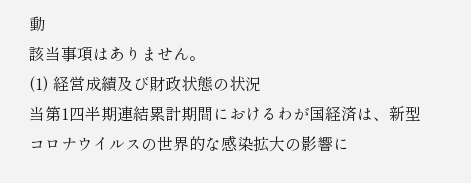動
該当事項はありません。
(1) 経営成績及び財政状態の状況
当第1四半期連結累計期間におけるわが国経済は、新型コロナウイルスの世界的な感染拡大の影響に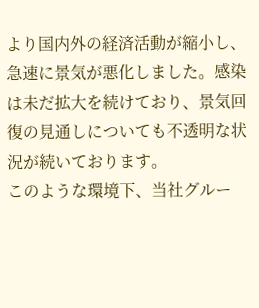より国内外の経済活動が縮小し、急速に景気が悪化しました。感染は未だ拡大を続けており、景気回復の見通しについても不透明な状況が続いております。
このような環境下、当社グルー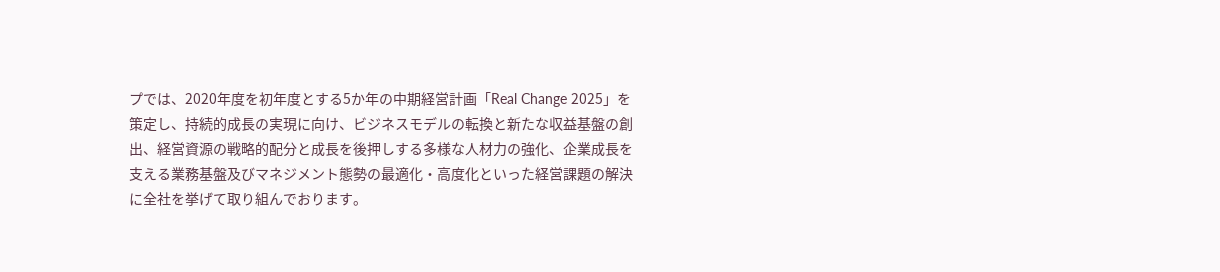プでは、2020年度を初年度とする5か年の中期経営計画「Real Change 2025」を策定し、持続的成長の実現に向け、ビジネスモデルの転換と新たな収益基盤の創出、経営資源の戦略的配分と成長を後押しする多様な人材力の強化、企業成長を支える業務基盤及びマネジメント態勢の最適化・高度化といった経営課題の解決に全社を挙げて取り組んでおります。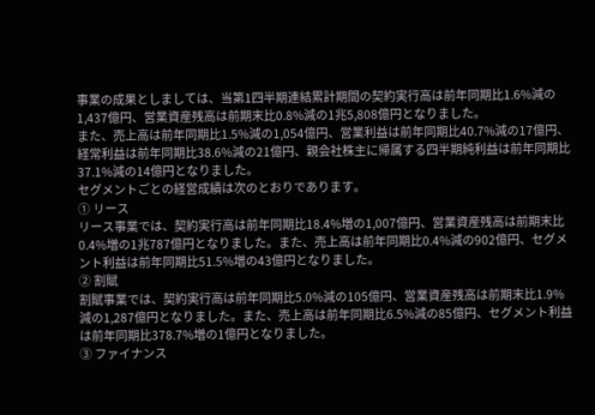事業の成果としましては、当第1四半期連結累計期間の契約実行高は前年同期比1.6%減の1,437億円、営業資産残高は前期末比0.8%減の1兆5,808億円となりました。
また、売上高は前年同期比1.5%減の1,054億円、営業利益は前年同期比40.7%減の17億円、経常利益は前年同期比38.6%減の21億円、親会社株主に帰属する四半期純利益は前年同期比37.1%減の14億円となりました。
セグメントごとの経営成績は次のとおりであります。
① リース
リース事業では、契約実行高は前年同期比18.4%増の1,007億円、営業資産残高は前期末比0.4%増の1兆787億円となりました。また、売上高は前年同期比0.4%減の902億円、セグメント利益は前年同期比51.5%増の43億円となりました。
② 割賦
割賦事業では、契約実行高は前年同期比5.0%減の105億円、営業資産残高は前期末比1.9%減の1,287億円となりました。また、売上高は前年同期比6.5%減の85億円、セグメント利益は前年同期比378.7%増の1億円となりました。
③ ファイナンス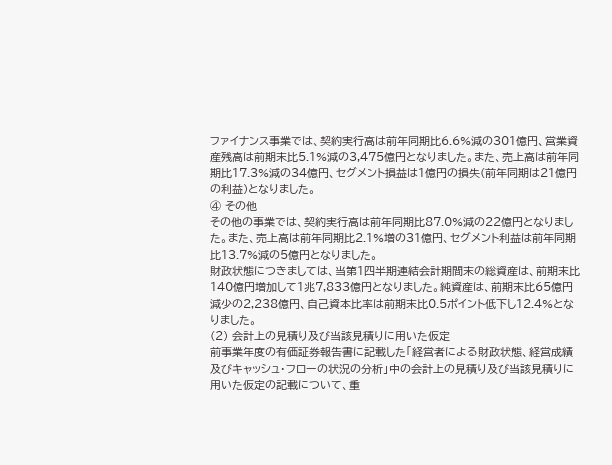ファイナンス事業では、契約実行高は前年同期比6.6%減の301億円、営業資産残高は前期末比5.1%減の3,475億円となりました。また、売上高は前年同期比17.3%減の34億円、セグメント損益は1億円の損失(前年同期は21億円の利益)となりました。
④ その他
その他の事業では、契約実行高は前年同期比87.0%減の22億円となりました。また、売上高は前年同期比2.1%増の31億円、セグメント利益は前年同期比13.7%減の5億円となりました。
財政状態につきましては、当第1四半期連結会計期間末の総資産は、前期末比140億円増加して1兆7,833億円となりました。純資産は、前期末比65億円減少の2,238億円、自己資本比率は前期末比0.5ポイント低下し12.4%となりました。
(2) 会計上の見積り及び当該見積りに用いた仮定
前事業年度の有価証券報告書に記載した「経営者による財政状態、経営成績及びキャッシュ・フローの状況の分析」中の会計上の見積り及び当該見積りに用いた仮定の記載について、重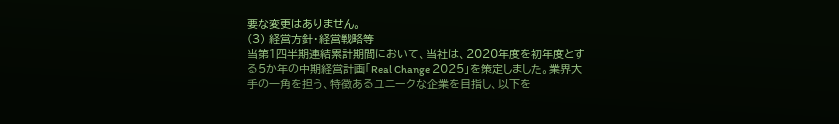要な変更はありません。
(3) 経営方針・経営戦略等
当第1四半期連結累計期間において、当社は、2020年度を初年度とする5か年の中期経営計画「Real Change 2025」を策定しました。業界大手の一角を担う、特徴あるユニークな企業を目指し、以下を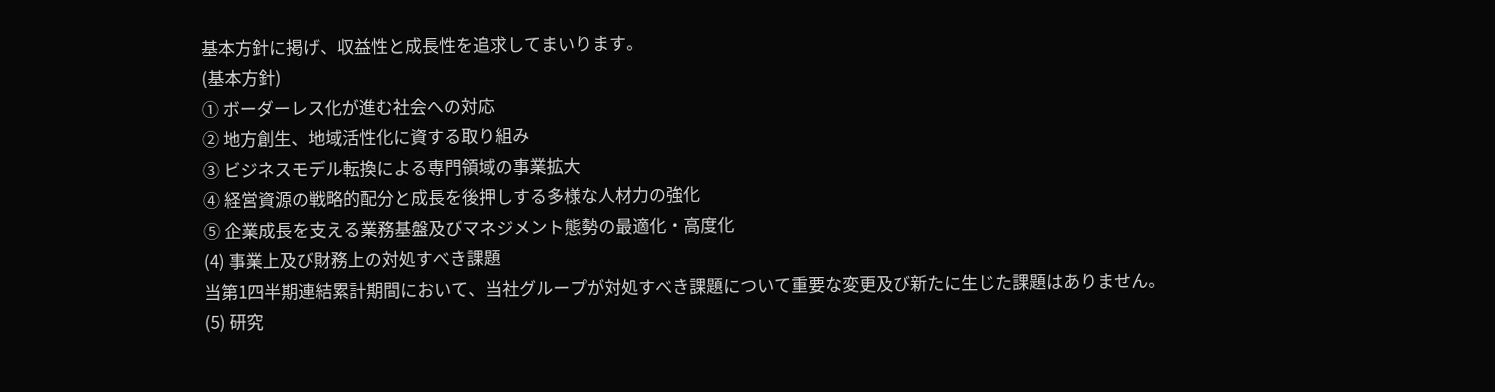基本方針に掲げ、収益性と成長性を追求してまいります。
(基本方針)
① ボーダーレス化が進む社会への対応
② 地方創生、地域活性化に資する取り組み
③ ビジネスモデル転換による専門領域の事業拡大
④ 経営資源の戦略的配分と成長を後押しする多様な人材力の強化
⑤ 企業成長を支える業務基盤及びマネジメント態勢の最適化・高度化
(4) 事業上及び財務上の対処すべき課題
当第1四半期連結累計期間において、当社グループが対処すべき課題について重要な変更及び新たに生じた課題はありません。
(5) 研究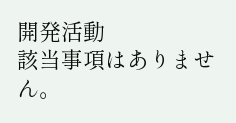開発活動
該当事項はありません。